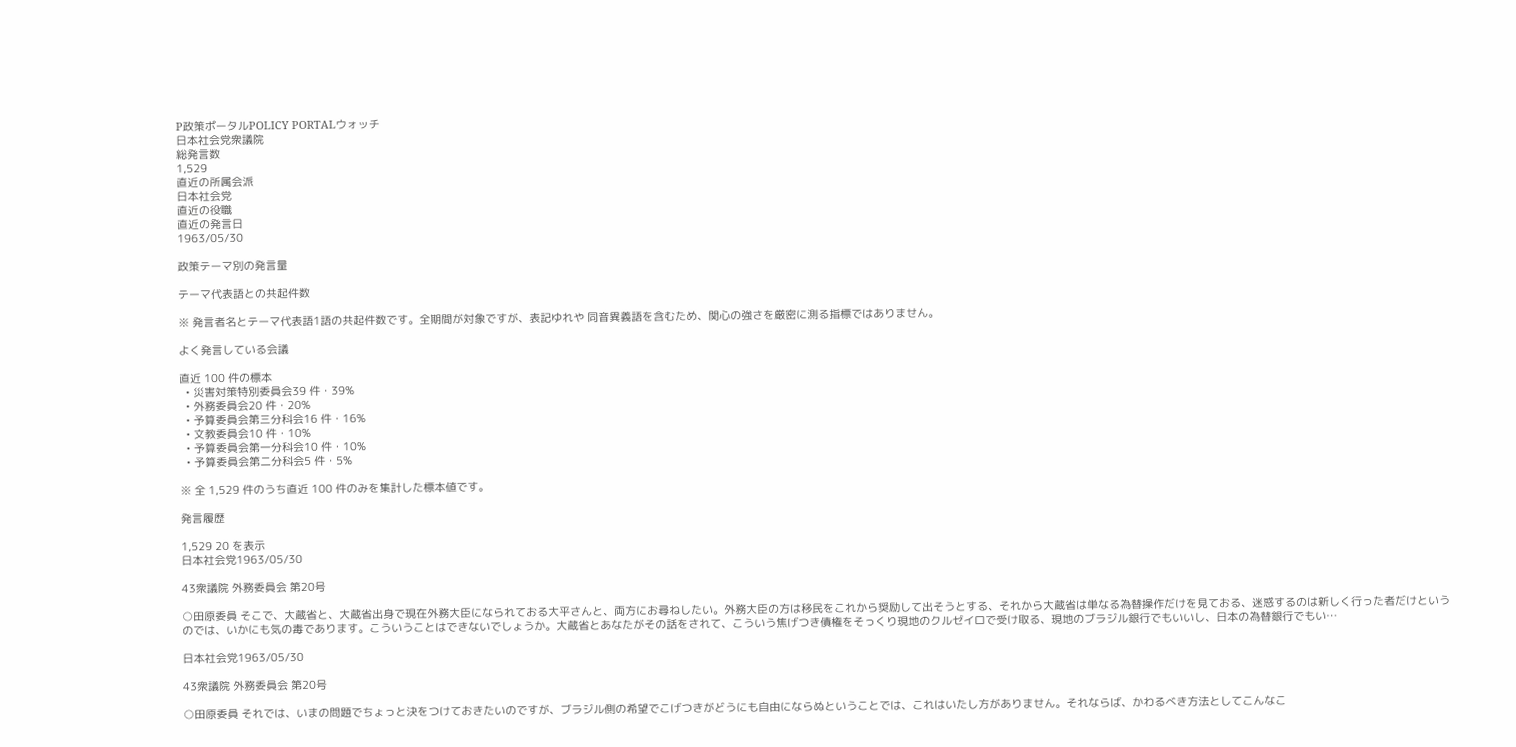P政策ポータルPOLICY PORTALウォッチ
日本社会党衆議院
総発言数
1,529
直近の所属会派
日本社会党
直近の役職
直近の発言日
1963/05/30

政策テーマ別の発言量

テーマ代表語との共起件数

※ 発言者名とテーマ代表語1語の共起件数です。全期間が対象ですが、表記ゆれや 同音異義語を含むため、関心の強さを厳密に測る指標ではありません。

よく発言している会議

直近 100 件の標本
  • 災害対策特別委員会39 件・39%
  • 外務委員会20 件・20%
  • 予算委員会第三分科会16 件・16%
  • 文教委員会10 件・10%
  • 予算委員会第一分科会10 件・10%
  • 予算委員会第二分科会5 件・5%

※ 全 1,529 件のうち直近 100 件のみを集計した標本値です。

発言履歴

1,529 20 を表示
日本社会党1963/05/30

43衆議院 外務委員会 第20号

○田原委員 そこで、大蔵省と、大蔵省出身で現在外務大臣になられておる大平さんと、両方にお尋ねしたい。外務大臣の方は移民をこれから奨励して出そうとする、それから大蔵省は単なる為替操作だけを見ておる、迷惑するのは新しく行った者だけというのでは、いかにも気の毒であります。こういうことはできないでしょうか。大蔵省とあなたがその話をされて、こういう焦げつき債権をそっくり現地のクルゼイロで受け取る、現地のブラジル銀行でもいいし、日本の為替銀行でもい…

日本社会党1963/05/30

43衆議院 外務委員会 第20号

○田原委員 それでは、いまの問題でちょっと決をつけておきたいのですが、ブラジル側の希望でこげつきがどうにも自由にならぬということでは、これはいたし方がありません。それならば、かわるべき方法としてこんなこ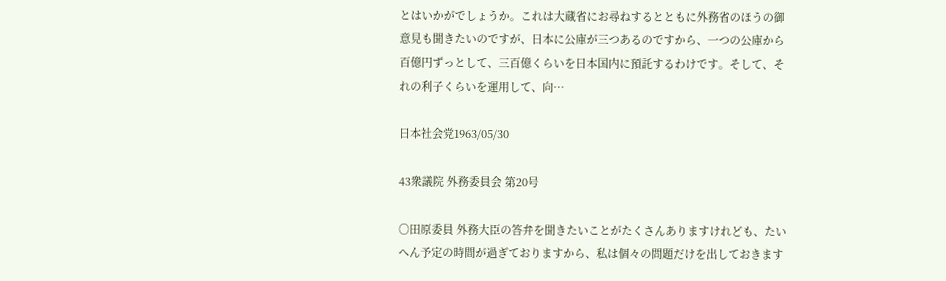とはいかがでしょうか。これは大蔵省にお尋ねするとともに外務省のほうの御意見も聞きたいのですが、日本に公庫が三つあるのですから、一つの公庫から百億円ずっとして、三百億くらいを日本国内に預託するわけです。そして、それの利子くらいを運用して、向…

日本社会党1963/05/30

43衆議院 外務委員会 第20号

○田原委員 外務大臣の答弁を聞きたいことがたくさんありますけれども、たいへん予定の時間が過ぎておりますから、私は個々の問題だけを出しておきます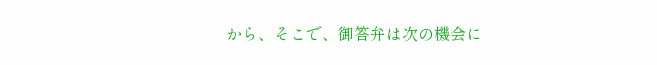から、そこで、御答弁は次の機会に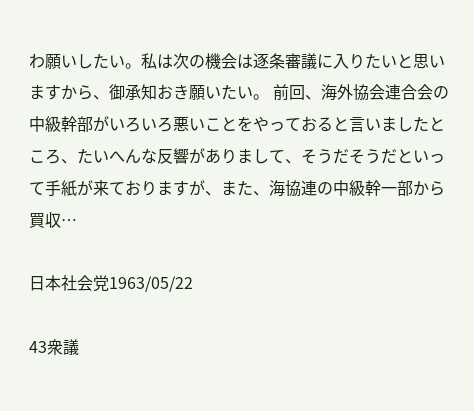わ願いしたい。私は次の機会は逐条審議に入りたいと思いますから、御承知おき願いたい。 前回、海外協会連合会の中級幹部がいろいろ悪いことをやっておると言いましたところ、たいへんな反響がありまして、そうだそうだといって手紙が来ておりますが、また、海協連の中級幹一部から買収…

日本社会党1963/05/22

43衆議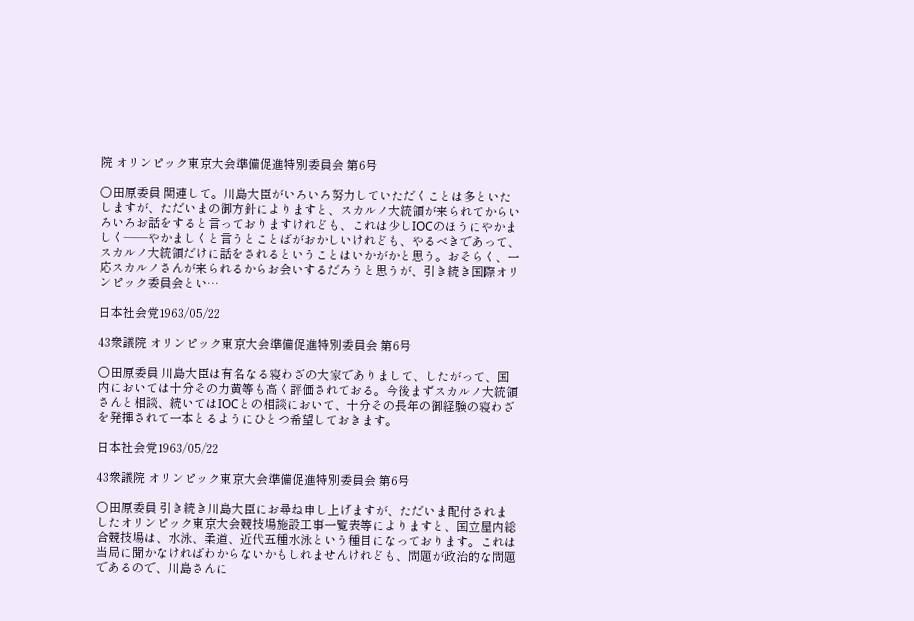院 オリンピック東京大会準備促進特別委員会 第6号

○田原委員 関連して。川島大臣がいろいろ努力していただくことは多といたしますが、ただいまの御方針によりますと、スカルノ大統領が来られてからいろいろお話をすると言っておりますけれども、これは少しIOCのほうにやかましく——やかましくと言うとことばがおかしいけれども、やるべきであって、スカルノ大統領だけに話をされるということはいかがかと思う。おそらく、一応スカルノさんが来られるからお会いするだろうと思うが、引き続き国際オリンピック委員会とい…

日本社会党1963/05/22

43衆議院 オリンピック東京大会準備促進特別委員会 第6号

○田原委員 川島大臣は有名なる寝わざの大家でありまして、したがって、国内においては十分その力黄等も高く評価されておる。今後まずスカルノ大統領さんと相談、続いてはIOCとの相談において、十分その長年の御経験の寝わざを発揮されて一本とるようにひとつ希望しておきます。

日本社会党1963/05/22

43衆議院 オリンピック東京大会準備促進特別委員会 第6号

○田原委員 引き続き川島大臣にお尋ね申し上げますが、ただいま配付されましたオリンピック東京大会競技場施設工事一覧表等によりますと、国立屋内総合競技場は、水泳、柔道、近代五種水泳という種目になっております。これは当局に聞かなければわからないかもしれませんけれども、問題が政治的な問題であるので、川島さんに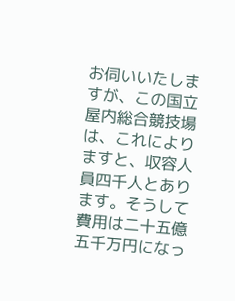お伺いいたしますが、この国立屋内総合競技場は、これによりますと、収容人員四千人とあります。そうして費用は二十五億五千万円になっ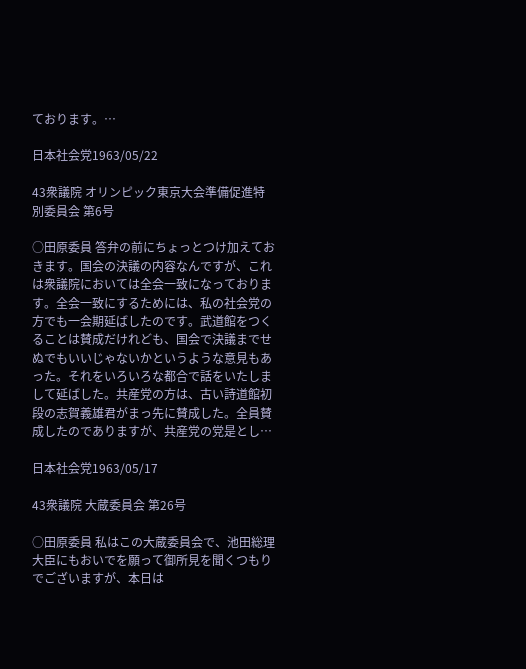ております。…

日本社会党1963/05/22

43衆議院 オリンピック東京大会準備促進特別委員会 第6号

○田原委員 答弁の前にちょっとつけ加えておきます。国会の決議の内容なんですが、これは衆議院においては全会一致になっております。全会一致にするためには、私の社会党の方でも一会期延ばしたのです。武道館をつくることは賛成だけれども、国会で決議までせぬでもいいじゃないかというような意見もあった。それをいろいろな都合で話をいたしまして延ばした。共産党の方は、古い詩道館初段の志賀義雄君がまっ先に賛成した。全員賛成したのでありますが、共産党の党是とし…

日本社会党1963/05/17

43衆議院 大蔵委員会 第26号

○田原委員 私はこの大蔵委員会で、池田総理大臣にもおいでを願って御所見を聞くつもりでございますが、本日は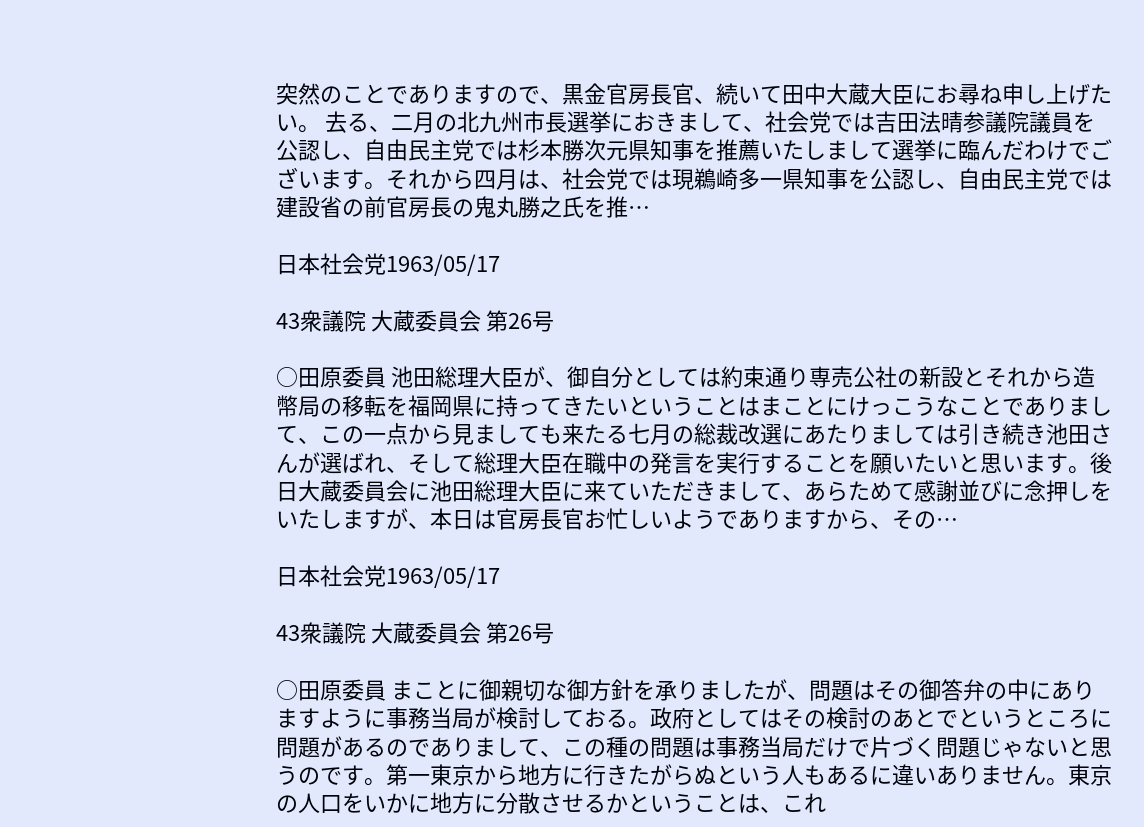突然のことでありますので、黒金官房長官、続いて田中大蔵大臣にお尋ね申し上げたい。 去る、二月の北九州市長選挙におきまして、社会党では吉田法晴参議院議員を公認し、自由民主党では杉本勝次元県知事を推薦いたしまして選挙に臨んだわけでございます。それから四月は、社会党では現鵜崎多一県知事を公認し、自由民主党では建設省の前官房長の鬼丸勝之氏を推…

日本社会党1963/05/17

43衆議院 大蔵委員会 第26号

○田原委員 池田総理大臣が、御自分としては約束通り専売公社の新設とそれから造幣局の移転を福岡県に持ってきたいということはまことにけっこうなことでありまして、この一点から見ましても来たる七月の総裁改選にあたりましては引き続き池田さんが選ばれ、そして総理大臣在職中の発言を実行することを願いたいと思います。後日大蔵委員会に池田総理大臣に来ていただきまして、あらためて感謝並びに念押しをいたしますが、本日は官房長官お忙しいようでありますから、その…

日本社会党1963/05/17

43衆議院 大蔵委員会 第26号

○田原委員 まことに御親切な御方針を承りましたが、問題はその御答弁の中にありますように事務当局が検討しておる。政府としてはその検討のあとでというところに問題があるのでありまして、この種の問題は事務当局だけで片づく問題じゃないと思うのです。第一東京から地方に行きたがらぬという人もあるに違いありません。東京の人口をいかに地方に分散させるかということは、これ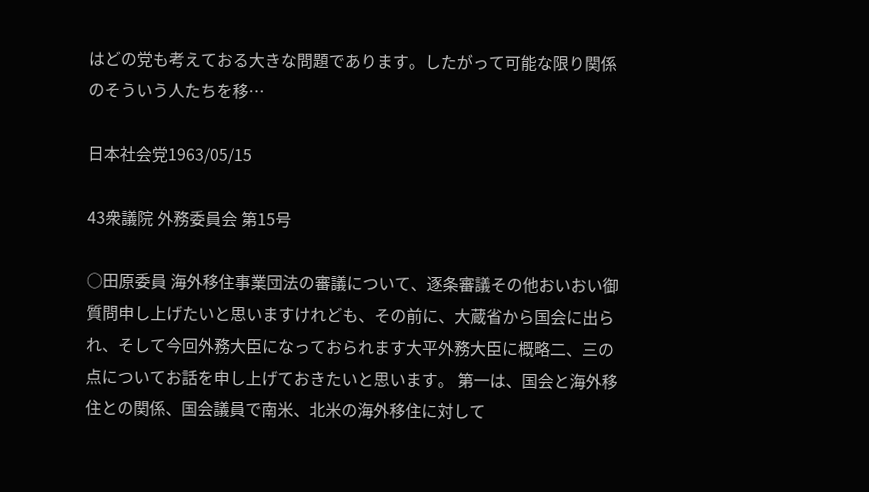はどの党も考えておる大きな問題であります。したがって可能な限り関係のそういう人たちを移…

日本社会党1963/05/15

43衆議院 外務委員会 第15号

○田原委員 海外移住事業団法の審議について、逐条審議その他おいおい御質問申し上げたいと思いますけれども、その前に、大蔵省から国会に出られ、そして今回外務大臣になっておられます大平外務大臣に概略二、三の点についてお話を申し上げておきたいと思います。 第一は、国会と海外移住との関係、国会議員で南米、北米の海外移住に対して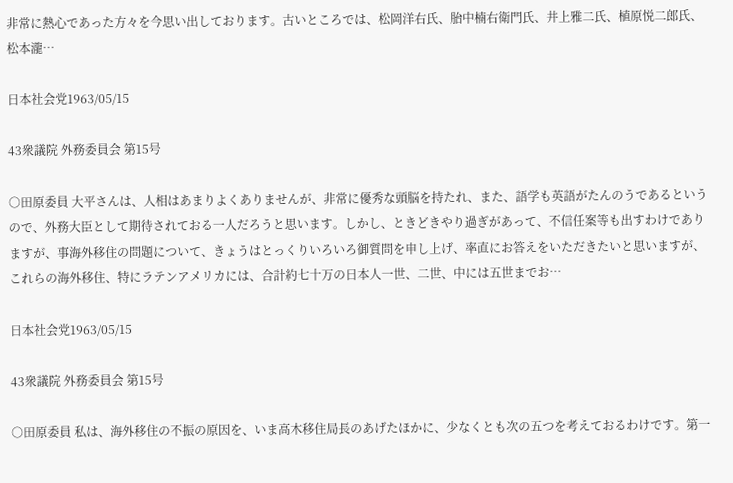非常に熱心であった方々を今思い出しております。古いところでは、松岡洋右氏、胎中楠右衛門氏、井上雅二氏、植原悦二郎氏、松本瀧…

日本社会党1963/05/15

43衆議院 外務委員会 第15号

○田原委員 大平さんは、人相はあまりよくありませんが、非常に優秀な頭脳を持たれ、また、語学も英語がたんのうであるというので、外務大臣として期待されておる一人だろうと思います。しかし、ときどきやり過ぎがあって、不信任案等も出すわけでありますが、事海外移住の問題について、きょうはとっくりいろいろ御質問を申し上げ、率直にお答えをいただきたいと思いますが、これらの海外移住、特にラテンアメリカには、合計約七十万の日本人一世、二世、中には五世までお…

日本社会党1963/05/15

43衆議院 外務委員会 第15号

○田原委員 私は、海外移住の不振の原因を、いま高木移住局長のあげたほかに、少なくとも次の五つを考えておるわけです。第一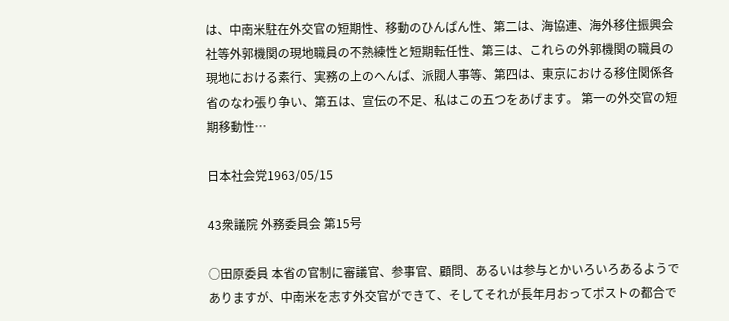は、中南米駐在外交官の短期性、移動のひんぱん性、第二は、海協連、海外移住振興会社等外郭機関の現地職員の不熟練性と短期転任性、第三は、これらの外郭機関の職員の現地における素行、実務の上のへんぱ、派閥人事等、第四は、東京における移住関係各省のなわ張り争い、第五は、宣伝の不足、私はこの五つをあげます。 第一の外交官の短期移動性…

日本社会党1963/05/15

43衆議院 外務委員会 第15号

○田原委員 本省の官制に審議官、参事官、顧問、あるいは参与とかいろいろあるようでありますが、中南米を志す外交官ができて、そしてそれが長年月おってポストの都合で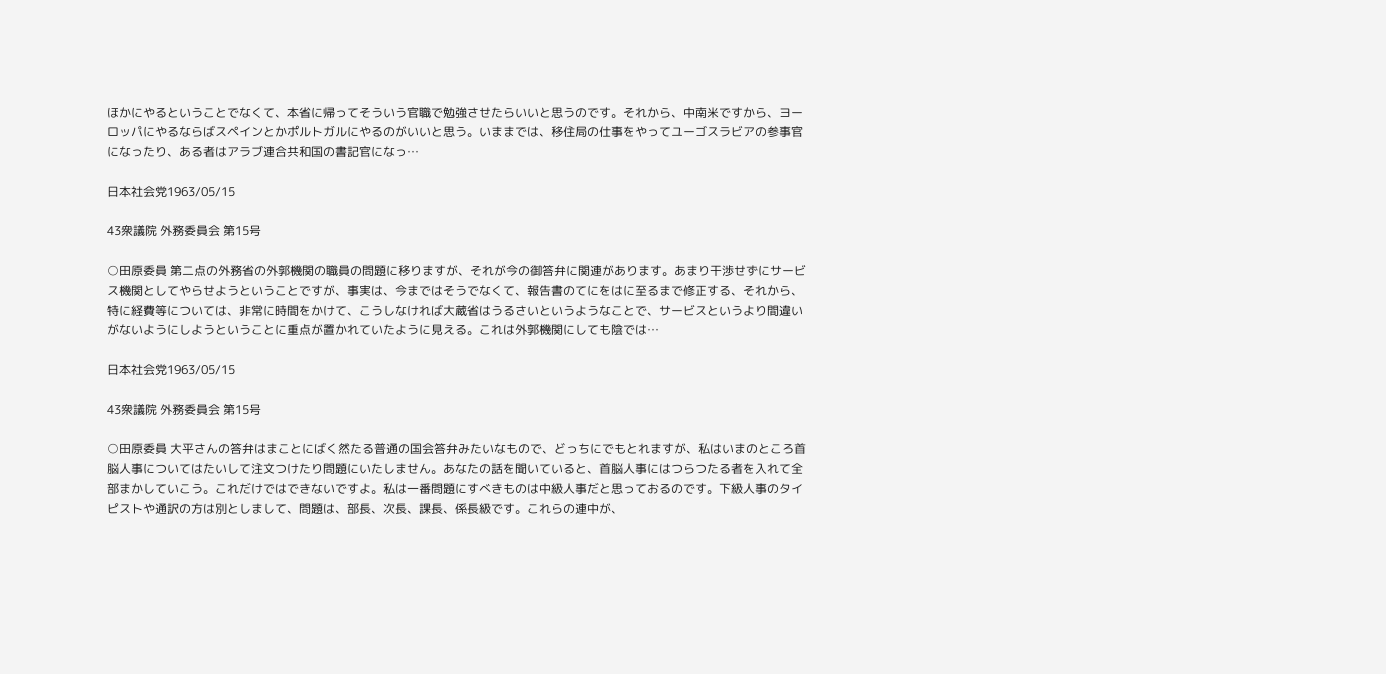ほかにやるということでなくて、本省に帰ってそういう官職で勉強させたらいいと思うのです。それから、中南米ですから、ヨーロッパにやるならばスペインとかポルトガルにやるのがいいと思う。いままでは、移住局の仕事をやってユーゴスラビアの参事官になったり、ある者はアラブ連合共和国の書記官になっ…

日本社会党1963/05/15

43衆議院 外務委員会 第15号

○田原委員 第二点の外務省の外郭機関の職員の問題に移りますが、それが今の御答弁に関連があります。あまり干渉せずにサービス機関としてやらせようということですが、事実は、今まではそうでなくて、報告書のてにをはに至るまで修正する、それから、特に経費等については、非常に時間をかけて、こうしなければ大蔵省はうるさいというようなことで、サービスというより間違いがないようにしようということに重点が置かれていたように見える。これは外郭機関にしても陰では…

日本社会党1963/05/15

43衆議院 外務委員会 第15号

○田原委員 大平さんの答弁はまことにばく然たる普通の国会答弁みたいなもので、どっちにでもとれますが、私はいまのところ首脳人事についてはたいして注文つけたり問題にいたしません。あなたの話を聞いていると、首脳人事にはつらつたる者を入れて全部まかしていこう。これだけではできないですよ。私は一番問題にすべきものは中級人事だと思っておるのです。下級人事のタイピストや通訳の方は別としまして、問題は、部長、次長、課長、係長級です。これらの連中が、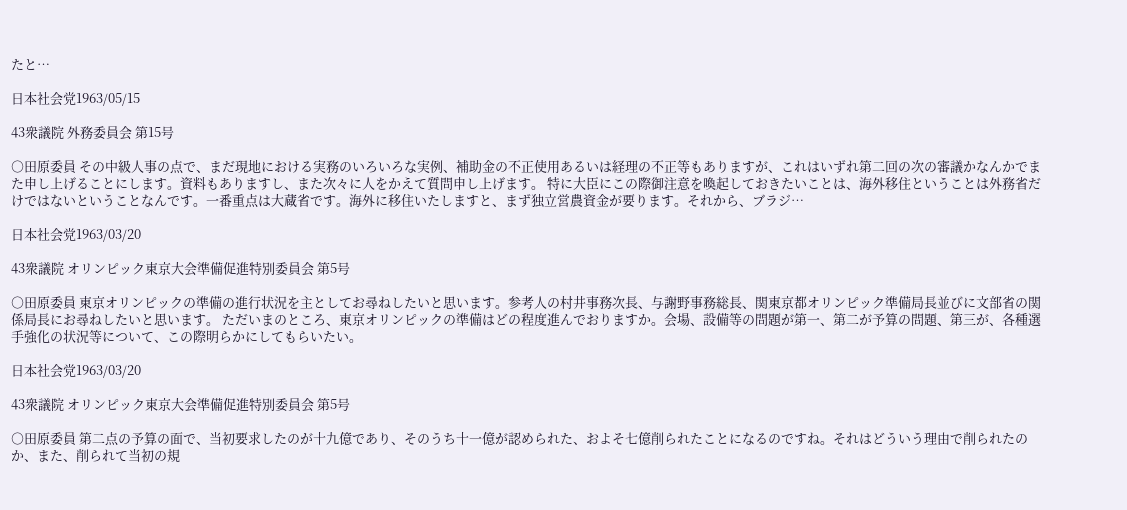たと…

日本社会党1963/05/15

43衆議院 外務委員会 第15号

○田原委員 その中級人事の点で、まだ現地における実務のいろいろな実例、補助金の不正使用あるいは経理の不正等もありますが、これはいずれ第二回の次の審議かなんかでまた申し上げることにします。資料もありますし、また次々に人をかえて質問申し上げます。 特に大臣にこの際御注意を喚起しておきたいことは、海外移住ということは外務省だけではないということなんです。一番重点は大蔵省です。海外に移住いたしますと、まず独立営農資金が要ります。それから、ブラジ…

日本社会党1963/03/20

43衆議院 オリンピック東京大会準備促進特別委員会 第5号

○田原委員 東京オリンピックの準備の進行状況を主としてお尋ねしたいと思います。参考人の村井事務次長、与謝野事務総長、関東京都オリンピック準備局長並びに文部省の関係局長にお尋ねしたいと思います。 ただいまのところ、東京オリンピックの準備はどの程度進んでおりますか。会場、設備等の問題が第一、第二が予算の問題、第三が、各種選手強化の状況等について、この際明らかにしてもらいたい。

日本社会党1963/03/20

43衆議院 オリンピック東京大会準備促進特別委員会 第5号

○田原委員 第二点の予算の面で、当初要求したのが十九億であり、そのうち十一億が認められた、およそ七億削られたことになるのですね。それはどういう理由で削られたのか、また、削られて当初の規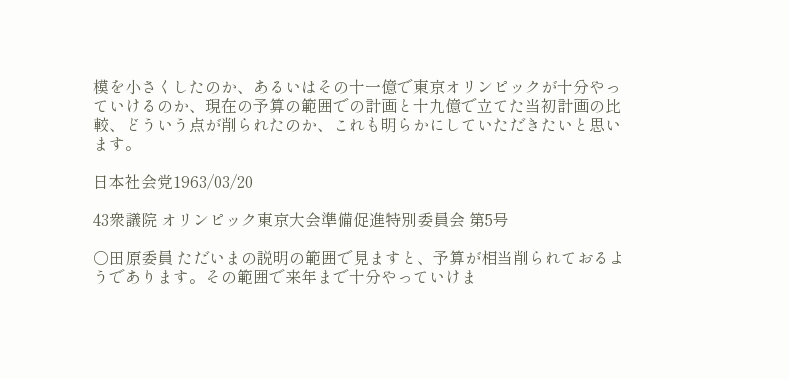模を小さくしたのか、あるいはその十一億で東京オリンピックが十分やっていけるのか、現在の予算の範囲での計画と十九億で立てた当初計画の比較、どういう点が削られたのか、これも明らかにしていただきたいと思います。

日本社会党1963/03/20

43衆議院 オリンピック東京大会準備促進特別委員会 第5号

○田原委員 ただいまの説明の範囲で見ますと、予算が相当削られておるようであります。その範囲で来年まで十分やっていけま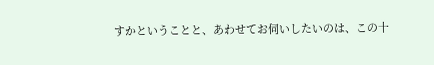すかということと、あわせてお伺いしたいのは、この十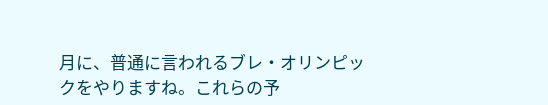月に、普通に言われるブレ・オリンピックをやりますね。これらの予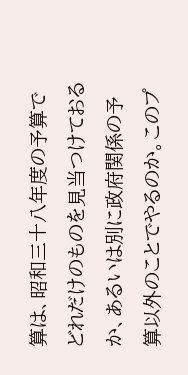算は、昭和三十八年度の予算でどれだけのものを見当つけておるか、あるいは別に政府関係の予算以外のことでやるのか。このプ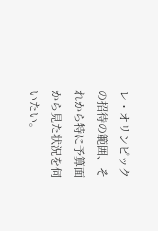レ・オリンピックの招待の範囲、それから特に予算面から見た状況を伺いたい。